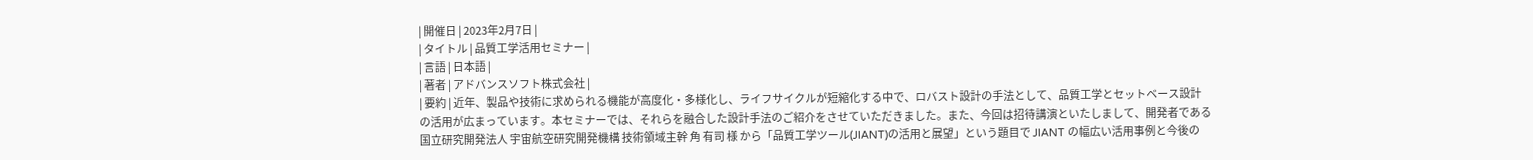| 開催日 | 2023年2月7日 |
| タイトル | 品質工学活用セミナー |
| 言語 | 日本語 |
| 著者 | アドバンスソフト株式会社 |
| 要約 | 近年、製品や技術に求められる機能が高度化・多様化し、ライフサイクルが短縮化する中で、ロバスト設計の手法として、品質工学とセットベース設計の活用が広まっています。本セミナーでは、それらを融合した設計手法のご紹介をさせていただきました。また、今回は招待講演といたしまして、開発者である 国立研究開発法人 宇宙航空研究開発機構 技術領域主幹 角 有司 様 から「品質工学ツール(JIANT)の活用と展望」という題目で JIANT の幅広い活用事例と今後の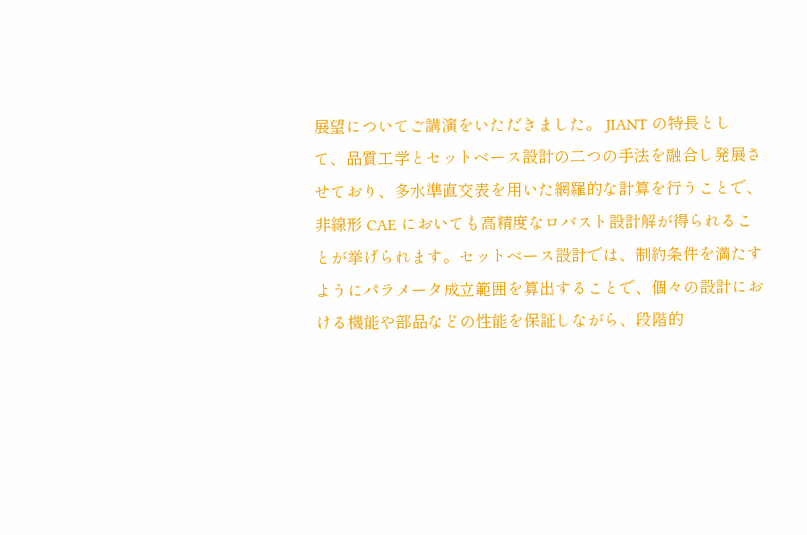展望についてご講演をいただきました。 JIANT の特長として、品質工学とセットベース設計の二つの手法を融合し発展させており、多水準直交表を用いた網羅的な計算を行うことで、非線形 CAE においても高精度なロバスト設計解が得られることが挙げられます。セットベース設計では、制約条件を満たすようにパラメータ成立範囲を算出することで、個々の設計における機能や部品などの性能を保証しながら、段階的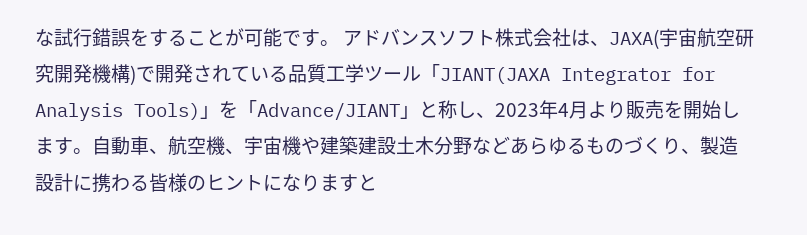な試行錯誤をすることが可能です。 アドバンスソフト株式会社は、JAXA(宇宙航空研究開発機構)で開発されている品質工学ツール「JIANT(JAXA Integrator for Analysis Tools)」を「Advance/JIANT」と称し、2023年4月より販売を開始します。自動車、航空機、宇宙機や建築建設土木分野などあらゆるものづくり、製造設計に携わる皆様のヒントになりますと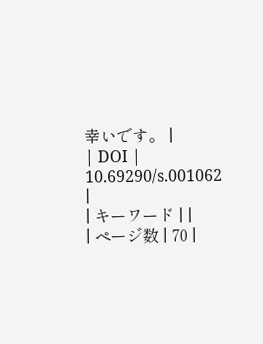幸いです。 |
| DOI | 10.69290/s.001062 |
| キーワード | |
| ページ数 | 70 |